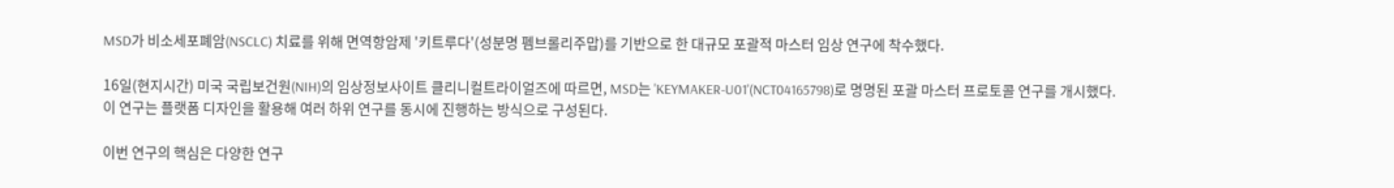MSD가 비소세포폐암(NSCLC) 치료를 위해 면역항암제 '키트루다'(성분명 펨브롤리주맙)를 기반으로 한 대규모 포괄적 마스터 임상 연구에 착수했다.

16일(현지시간) 미국 국립보건원(NIH)의 임상정보사이트 클리니컬트라이얼즈에 따르면, MSD는 'KEYMAKER-U01'(NCT04165798)로 명명된 포괄 마스터 프로토콜 연구를 개시했다. 이 연구는 플랫폼 디자인을 활용해 여러 하위 연구를 동시에 진행하는 방식으로 구성된다.

이번 연구의 핵심은 다양한 연구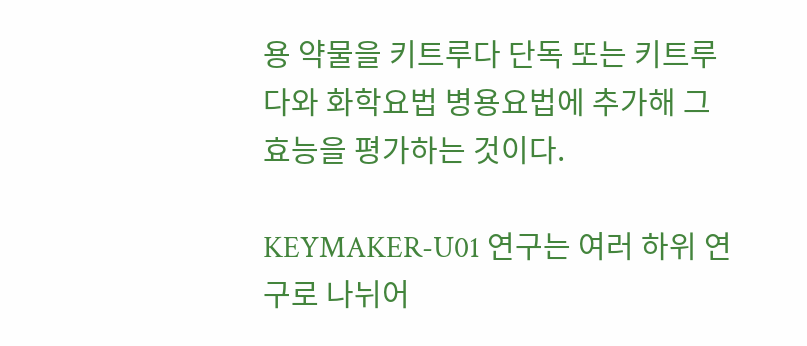용 약물을 키트루다 단독 또는 키트루다와 화학요법 병용요법에 추가해 그 효능을 평가하는 것이다.

KEYMAKER-U01 연구는 여러 하위 연구로 나뉘어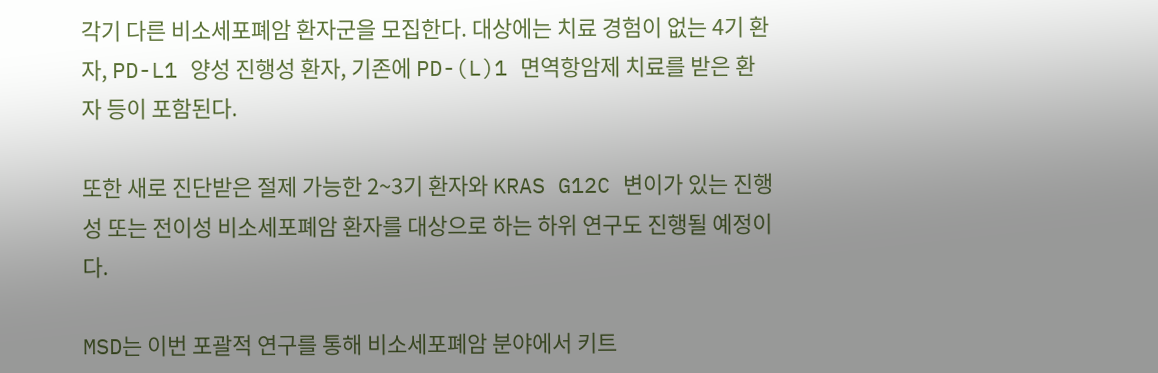각기 다른 비소세포폐암 환자군을 모집한다. 대상에는 치료 경험이 없는 4기 환자, PD-L1 양성 진행성 환자, 기존에 PD-(L)1 면역항암제 치료를 받은 환자 등이 포함된다.

또한 새로 진단받은 절제 가능한 2~3기 환자와 KRAS G12C 변이가 있는 진행성 또는 전이성 비소세포폐암 환자를 대상으로 하는 하위 연구도 진행될 예정이다.

MSD는 이번 포괄적 연구를 통해 비소세포폐암 분야에서 키트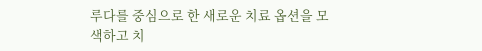루다를 중심으로 한 새로운 치료 옵션을 모색하고 치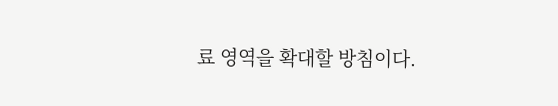료 영역을 확대할 방침이다.